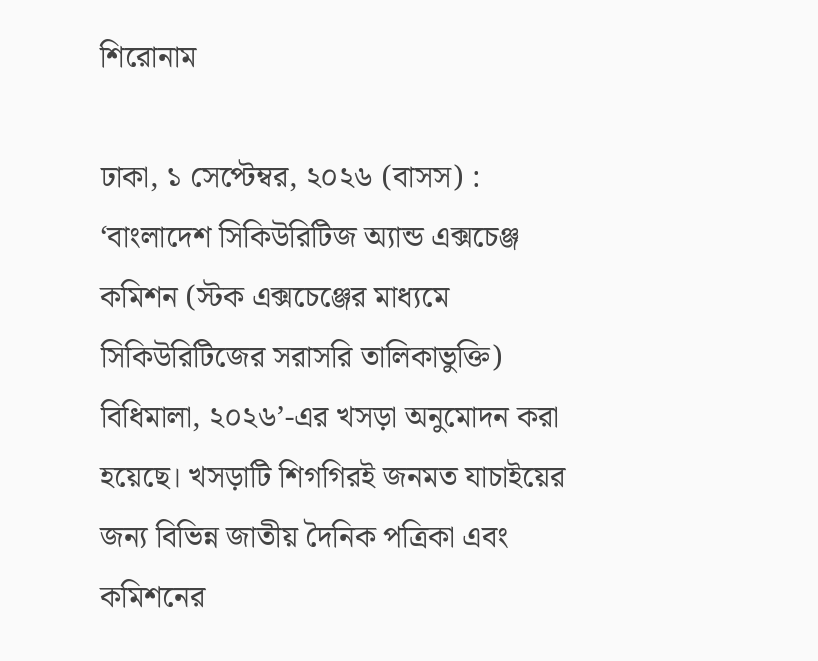শিরোনাম

ঢাকা, ১ সেপ্টেম্বর, ২০২৬ (বাসস) : ‘বাংলাদেশ সিকিউরিটিজ অ্যান্ড এক্সচেঞ্জ কমিশন (স্টক এক্সচেঞ্জের মাধ্যমে সিকিউরিটিজের সরাসরি তালিকাভুক্তি) বিধিমালা, ২০২৬’-এর খসড়া অনুমোদন করা হয়েছে। খসড়াটি শিগগিরই জনমত যাচাইয়ের জন্য বিভিন্ন জাতীয় দৈনিক পত্রিকা এবং কমিশনের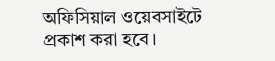অফিসিয়াল ওয়েবসাইটে প্রকাশ করা হবে।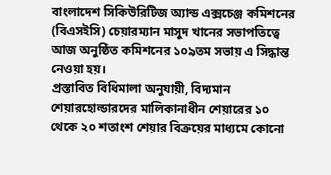বাংলাদেশ সিকিউরিটিজ অ্যান্ড এক্সচেঞ্জ কমিশনের (বিএসইসি) চেয়ারম্যান মাসুদ খানের সভাপতিত্বে আজ অনুষ্ঠিত কমিশনের ১০৯তম সভায় এ সিদ্ধান্ত নেওয়া হয়।
প্রস্তাবিত বিধিমালা অনুযায়ী, বিদ্যমান শেয়ারহোল্ডারদের মালিকানাধীন শেয়ারের ১০ থেকে ২০ শতাংশ শেয়ার বিক্রয়ের মাধ্যমে কোনো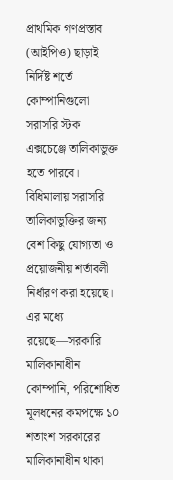প্রাথমিক গণপ্রস্তাব (আইপিও) ছাড়াই নির্দিষ্ট শর্তে কোম্পানিগুলো সরাসরি স্টক এক্সচেঞ্জে তালিকাভুক্ত হতে পারবে।
বিধিমালায় সরাসরি তালিকাভুক্তির জন্য বেশ কিছু যোগ্যতা ও প্রয়োজনীয় শর্তাবলী নির্ধারণ করা হয়েছে। এর মধ্যে রয়েছে—সরকারি মালিকানাধীন কোম্পানি, পরিশোধিত মূলধনের কমপক্ষে ১০ শতাংশ সরকারের মালিকানাধীন থাকা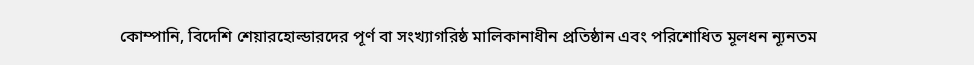কোম্পানি, বিদেশি শেয়ারহোল্ডারদের পূর্ণ বা সংখ্যাগরিষ্ঠ মালিকানাধীন প্রতিষ্ঠান এবং পরিশোধিত মূলধন ন্যূনতম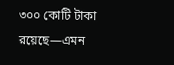৩০০ কোটি টাকা রয়েছে—এমন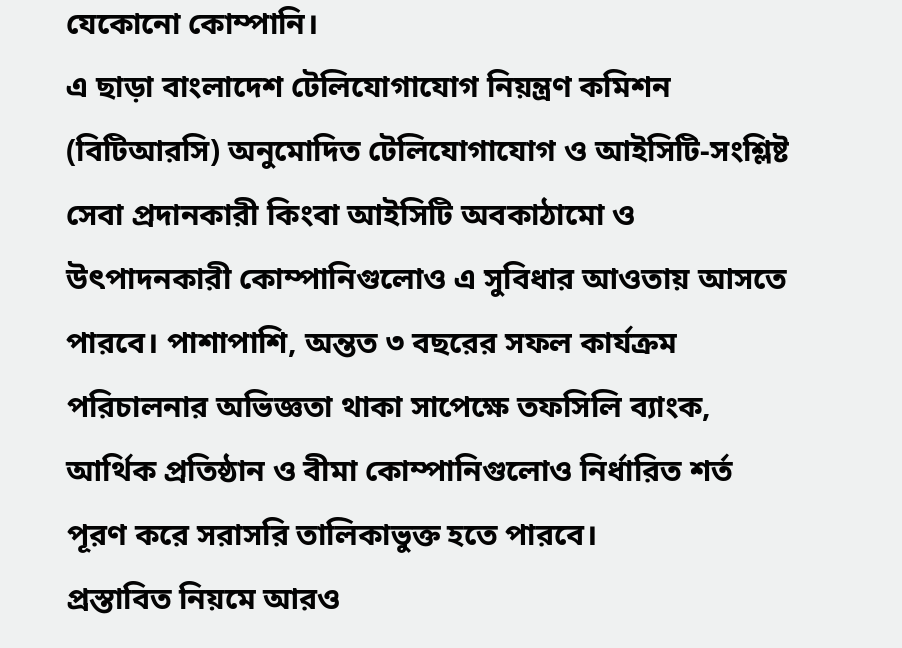যেকোনো কোম্পানি।
এ ছাড়া বাংলাদেশ টেলিযোগাযোগ নিয়ন্ত্রণ কমিশন (বিটিআরসি) অনুমোদিত টেলিযোগাযোগ ও আইসিটি-সংশ্লিষ্ট সেবা প্রদানকারী কিংবা আইসিটি অবকাঠামো ও উৎপাদনকারী কোম্পানিগুলোও এ সুবিধার আওতায় আসতে পারবে। পাশাপাশি, অন্তত ৩ বছরের সফল কার্যক্রম পরিচালনার অভিজ্ঞতা থাকা সাপেক্ষে তফসিলি ব্যাংক, আর্থিক প্রতিষ্ঠান ও বীমা কোম্পানিগুলোও নির্ধারিত শর্ত পূরণ করে সরাসরি তালিকাভুক্ত হতে পারবে।
প্রস্তাবিত নিয়মে আরও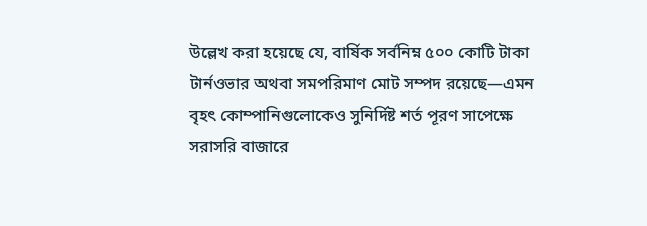উল্লেখ করা হয়েছে যে, বার্ষিক সর্বনিম্ন ৫০০ কোটি টাকা টার্নওভার অথবা সমপরিমাণ মোট সম্পদ রয়েছে—এমন বৃহৎ কোম্পানিগুলোকেও সুনির্দিষ্ট শর্ত পূরণ সাপেক্ষে সরাসরি বাজারে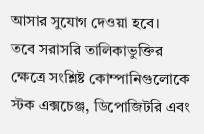আসার সুযোগ দেওয়া হবে।
তবে সরাসরি তালিকাভুক্তির ক্ষেত্রে সংশ্লিষ্ট কোম্পানিগুলোকে স্টক এক্সচেঞ্জ, ডিপোজিটরি এবং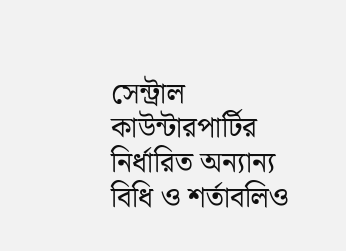সেন্ট্রাল কাউন্টারপার্টির নির্ধারিত অন্যান্য বিধি ও শর্তাবলিও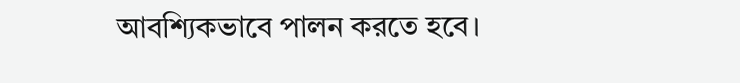আবশ্যিকভাবে পালন করতে হবে।